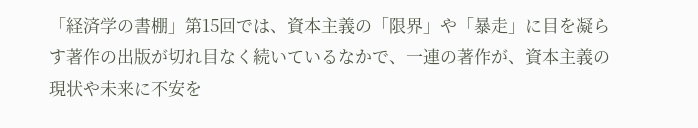「経済学の書棚」第15回では、資本主義の「限界」や「暴走」に目を凝らす著作の出版が切れ目なく続いているなかで、一連の著作が、資本主義の現状や未来に不安を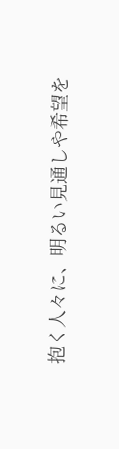抱く人々に、明るい見通しや希望を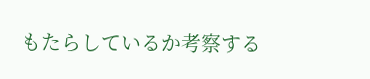もたらしているか考察する